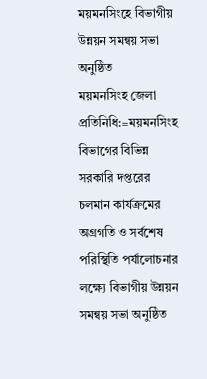ময়মনসিংহে বিভাগীয় উন্নয়ন সমন্বয় সভা অনুষ্ঠিত
ময়মনসিংহ জেলা প্রতিনিধি:=ময়মনসিংহ বিভাগের বিভিন্ন সরকারি দপ্তরের চলমান কার্যক্রমের অগ্রগতি ও সর্বশেষ পরিস্থিতি পর্যালোচনার লক্ষ্যে বিভাগীয় উন্নয়ন সমন্বয় সভা অনুষ্ঠিত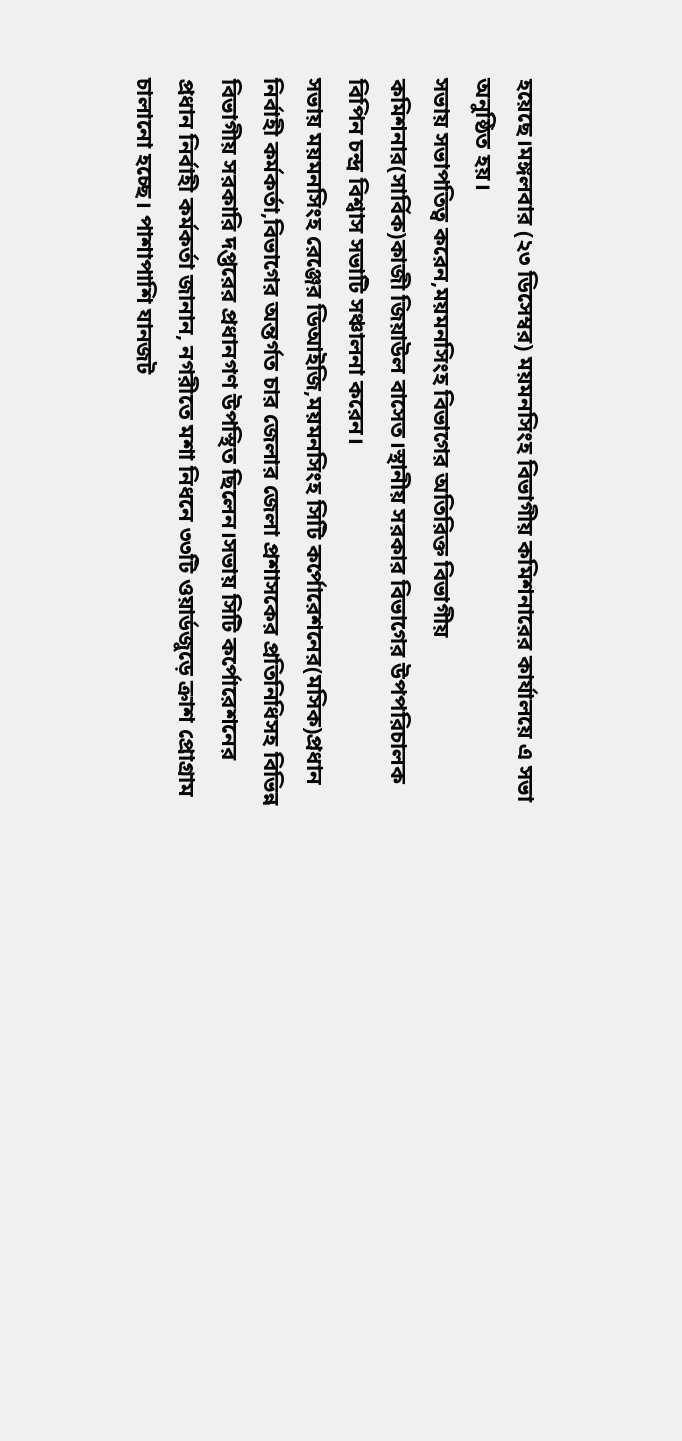হয়েছে।মঙ্গলবার (২৩ ডিসেম্বর) ময়মনসিংহ বিভাগীয় কমিশনারের কার্যালয়ে এ সভা অনুষ্ঠিত হয়।
সভায় সভাপতিত্ব করেন,ময়মনসিংহ বিভাগের অতিরিক্ত বিভাগীয় কমিশনার(সার্বিক)কাজী জিয়াউল বাসেত।স্থানীয় সরকার বিভাগের উপপরিচালক বিপিন চন্দ্র বিশ্বাস সভাটি সঞ্চালনা করেন।
সভায় ময়মনসিংহ রেঞ্জের ডিআইজি,ময়মনসিংহ সিটি কর্পোরেশনের(মসিক)প্রধান নির্বাহী কর্মকর্তা,বিভাগের অন্তর্গত চার জেলার জেলা প্রশাসকের প্রতিনিধিসহ বিভিন্ন বিভাগীয় সরকারি দপ্তরের প্রধানগণ উপস্থিত ছিলেন।সভায় সিটি কর্পোরেশনের প্রধান নির্বাহী কর্মকর্তা জানান, নগরীতে মশা নিধনে ৩৩টি ওয়ার্ডজুড়ে ক্রাশ প্রোগ্রাম চালানো হচ্ছে। পাশাপাশি যানজট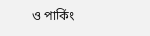ও পার্কিং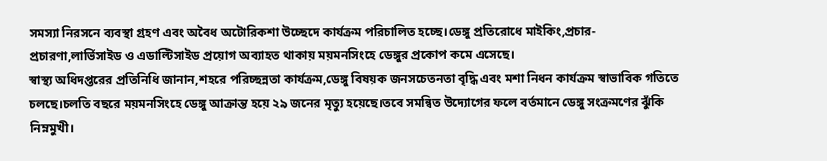সমস্যা নিরসনে ব্যবস্থা গ্রহণ এবং অবৈধ অটোরিকশা উচ্ছেদে কার্যক্রম পরিচালিত হচ্ছে।ডেঙ্গু প্রতিরোধে মাইকিং,প্রচার-প্রচারণা,লার্ভিসাইড ও এডাল্টিসাইড প্রয়োগ অব্যাহত থাকায় ময়মনসিংহে ডেঙ্গুর প্রকোপ কমে এসেছে।
স্বাস্থ্য অধিদপ্তরের প্রতিনিধি জানান,শহরে পরিচ্ছন্নতা কার্যক্রম,ডেঙ্গু বিষয়ক জনসচেতনতা বৃদ্ধি এবং মশা নিধন কার্যক্রম স্বাভাবিক গতিতে চলছে।চলতি বছরে ময়মনসিংহে ডেঙ্গু আক্রান্ত হয়ে ২৯ জনের মৃত্যু হয়েছে।তবে সমন্বিত উদ্যোগের ফলে বর্তমানে ডেঙ্গু সংক্রমণের ঝুঁকি নিম্নমুখী।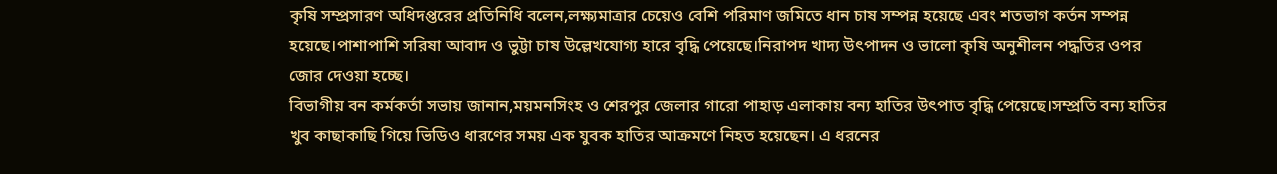কৃষি সম্প্রসারণ অধিদপ্তরের প্রতিনিধি বলেন,লক্ষ্যমাত্রার চেয়েও বেশি পরিমাণ জমিতে ধান চাষ সম্পন্ন হয়েছে এবং শতভাগ কর্তন সম্পন্ন হয়েছে।পাশাপাশি সরিষা আবাদ ও ভুট্টা চাষ উল্লেখযোগ্য হারে বৃদ্ধি পেয়েছে।নিরাপদ খাদ্য উৎপাদন ও ভালো কৃষি অনুশীলন পদ্ধতির ওপর জোর দেওয়া হচ্ছে।
বিভাগীয় বন কর্মকর্তা সভায় জানান,ময়মনসিংহ ও শেরপুর জেলার গারো পাহাড় এলাকায় বন্য হাতির উৎপাত বৃদ্ধি পেয়েছে।সম্প্রতি বন্য হাতির খুব কাছাকাছি গিয়ে ভিডিও ধারণের সময় এক যুবক হাতির আক্রমণে নিহত হয়েছেন। এ ধরনের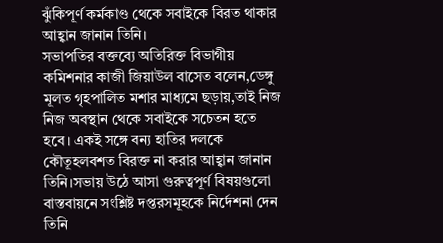ঝুঁকিপূর্ণ কর্মকাণ্ড থেকে সবাইকে বিরত থাকার আহ্বান জানান তিনি।
সভাপতির বক্তব্যে অতিরিক্ত বিভাগীয় কমিশনার কাজী জিয়াউল বাসেত বলেন,ডেঙ্গু মূলত গৃহপালিত মশার মাধ্যমে ছড়ায়,তাই নিজ নিজ অবস্থান থেকে সবাইকে সচেতন হতে হবে। একই সঙ্গে বন্য হাতির দলকে কৌতূহলবশত বিরক্ত না করার আহ্বান জানান তিনি।সভায় উঠে আসা গুরুত্বপূর্ণ বিষয়গুলো বাস্তবায়নে সংশ্লিষ্ট দপ্তরসমূহকে নির্দেশনা দেন তিনি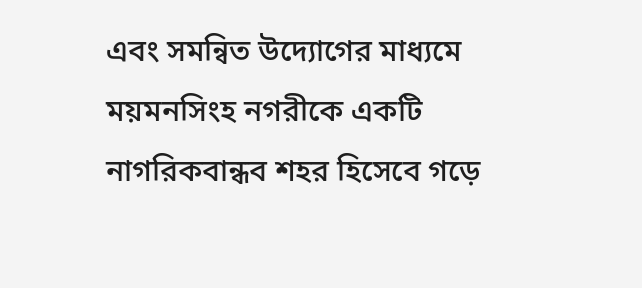এবং সমন্বিত উদ্যোগের মাধ্যমে ময়মনসিংহ নগরীকে একটি নাগরিকবান্ধব শহর হিসেবে গড়ে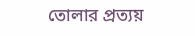তোলার প্রত্যয়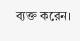ব্যক্ত করেন।